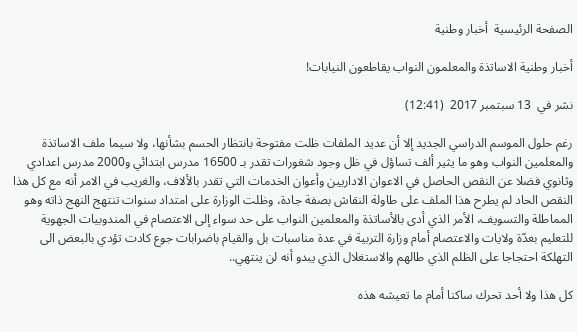الصفحة الرئيسية  أخبار وطنية

أخبار وطنية الاساتذة والمعلمون النواب يقاطعون النيابات!

نشر في  13 سبتمبر 2017  (12:41)

رغم حلول الموسم الدراسي الجديد إلا أن عديد الملفات ظلت مفتوحة بانتظار الحسم بشأنها، ولا سيما ملف الاساتذة والمعلمين النواب وهو ما يثير ألف تساؤل في ظل وجود شغورات تقدر بـ 16500 مدرس ابتدائي و2000 مدرس اعدادي وثانوي فضلا عن النقص الحاصل في الاعوان الاداريين وأعوان الخدمات التي تقدر بالألاف، والغريب في الامر أنه مع كل هذا النقص الحاد لم يطرح هذا الملف على طاولة النقاش بصفة جادة، وظلت الوزارة على امتداد سنوات تنتهج النهج ذاته وهو المماطلة والتسويف، الأمر الذي أدى بالأساتذة والمعلمين النواب على حد سواء إلى الاعتصام في المندوبيات الجهوية للتعليم بعدّة ولايات والاعتصام أمام وزارة التربية في عدة مناسبات بل والقيام باضرابات جوع كادت تؤدي بالبعض الى التهلكة احتجاجا على الظلم الذي طالهم والاستغلال الذي يبدو أنه لن ينتهي..

كل هذا ولا أحد تحرك ساكنا أمام ما تعيشه هذه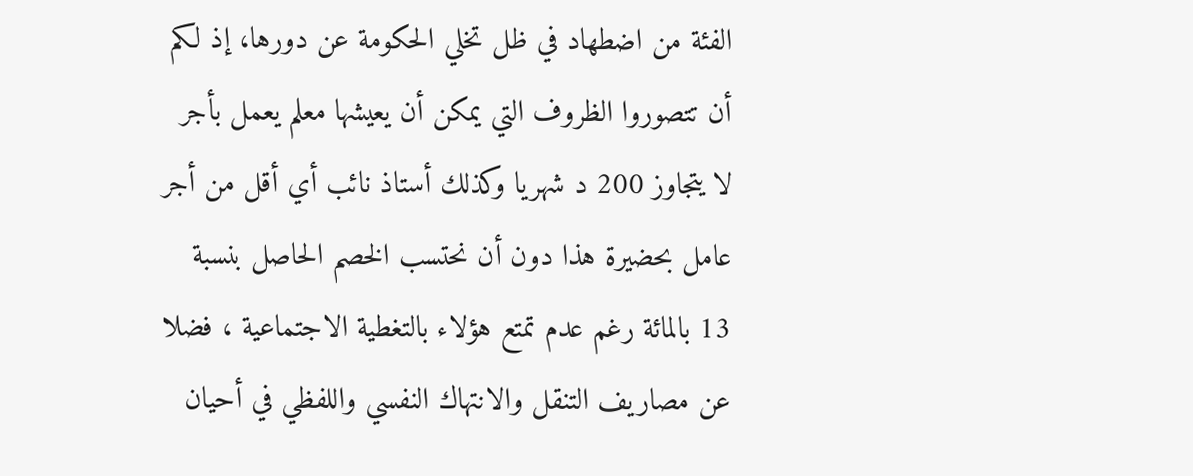الفئة من اضطهاد في ظل تخلي الحكومة عن دورها، إذ لكم أن تتصوروا الظروف التي يمكن أن يعيشها معلم يعمل بأجر لا يتجاوز 200 د شهريا وكذلك أستاذ نائب أي أقل من أجر عامل بحضيرة هذا دون أن نحتسب الخصم الحاصل بنسبة 13 بالمائة رغم عدم تمتع هؤلاء بالتغطية الاجتماعية ، فضلا عن مصاريف التنقل والانتهاك النفسي واللفظي في أحيان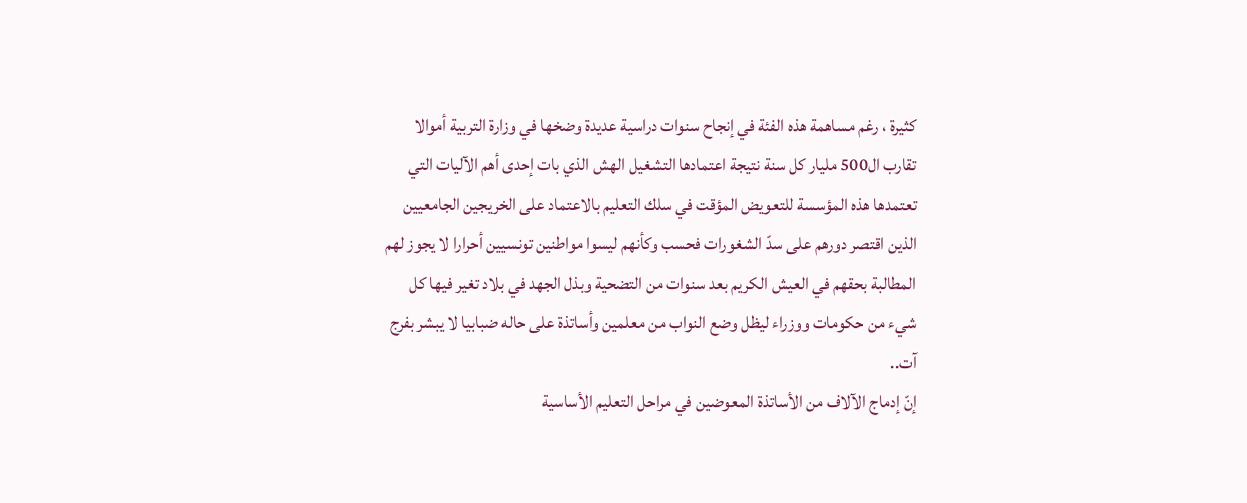كثيرة ، رغم مساهمة هذه الفئة في إنجاح سنوات دراسية عديدة وضخها في وزارة التربية أموالا تقارب ال500 مليار كل سنة نتيجة اعتمادها التشغيل الهش الذي بات إحدى أهم الآليات التي تعتمدها هذه المؤسسة للتعويض المؤقت في سلك التعليم بالاعتماد على الخريجين الجامعيين الذين اقتصر دورهم على سدّ الشغورات فحسب وكأنهم ليسوا مواطنين تونسيين أحرارا لا يجوز لهم المطالبة بحقهم في العيش الكريم بعد سنوات من التضحية وبذل الجهد في بلاد تغير فيها كل شيء من حكومات ووزراء ليظل وضع النواب من معلمين وأساتذة على حاله ضبابيا لا يبشر بفرج آت..
إنّ إدماج الآلاف من الأساتذة المعوضين في مراحل التعليم الأساسية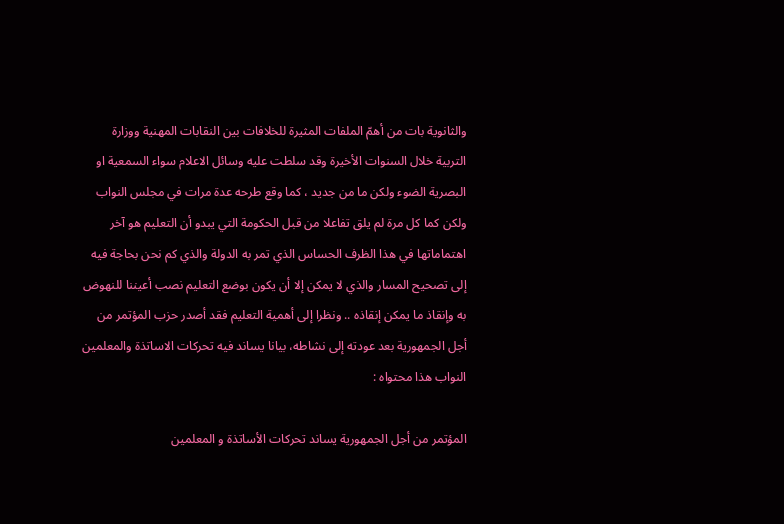والثانوية بات من أهمّ الملفات المثيرة للخلافات بين النقابات المهنية ووزارة التربية خلال السنوات الأخيرة وقد سلطت عليه وسائل الاعلام سواء السمعية او البصرية الضوء ولكن ما من جديد ، كما وقع طرحه عدة مرات في مجلس النواب ولكن كما كل مرة لم يلق تفاعلا من قبل الحكومة التي يبدو أن التعليم هو آخر اهتماماتها في هذا الظرف الحساس الذي تمر به الدولة والذي كم نحن بحاجة فيه إلى تصحيح المسار والذي لا يمكن إلا أن يكون بوضع التعليم نصب أعيننا للنهوض به وإنقاذ ما يمكن إنقاذه .. ونظرا إلى أهمية التعليم فقد أصدر حزب المؤتمر من أجل الجمهورية بعد عودته إلى نشاطه، بيانا يساند فيه تحركات الاساتذة والمعلمين النواب هذا محتواه :

المؤتمر من أجل الجمهورية يساند تحركات الأساتذة و المعلمين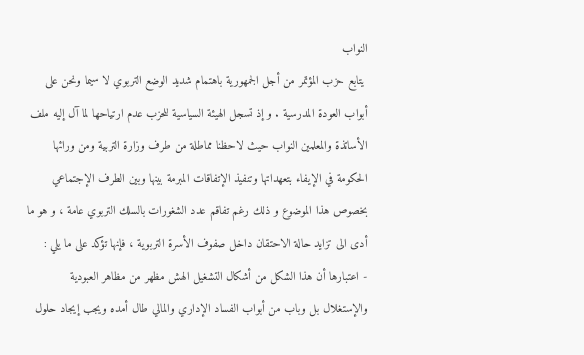النواب
 يتابع حزب المؤتمر من أجل الجمهورية باهتمام شديد الوضع التربوي لا سيما ونحن على أبواب العودة المدرسية . و إذ تسجل الهيئة السياسية للحزب عدم ارتياحها لما آل إليه ملف الأساتذة والمعلمين النواب حيث لاحظنا مماطلة من طرف وزارة التربية ومن ورائها الحكومة في الإيفاء بتعهداتها وتنفيذ الإتفاقات المبرمة بينها وبين الطرف الإجتماعي بخصوص هذا الموضوع و ذلك رغم تفاقم عدد الشغورات بالسلك التربوي عامة ، و هو ما أدى الى تزايد حالة الاحتقان داخل صفوف الأسرة التربوية ، فإنها تؤكد على ما يلي :
- اعتبارها أن هذا الشكل من أشكال التشغيل الهش مظهر من مظاهر العبودية والإستغلال بل وباب من أبواب الفساد الإداري والمالي طال أمده ويجب إيجاد حلول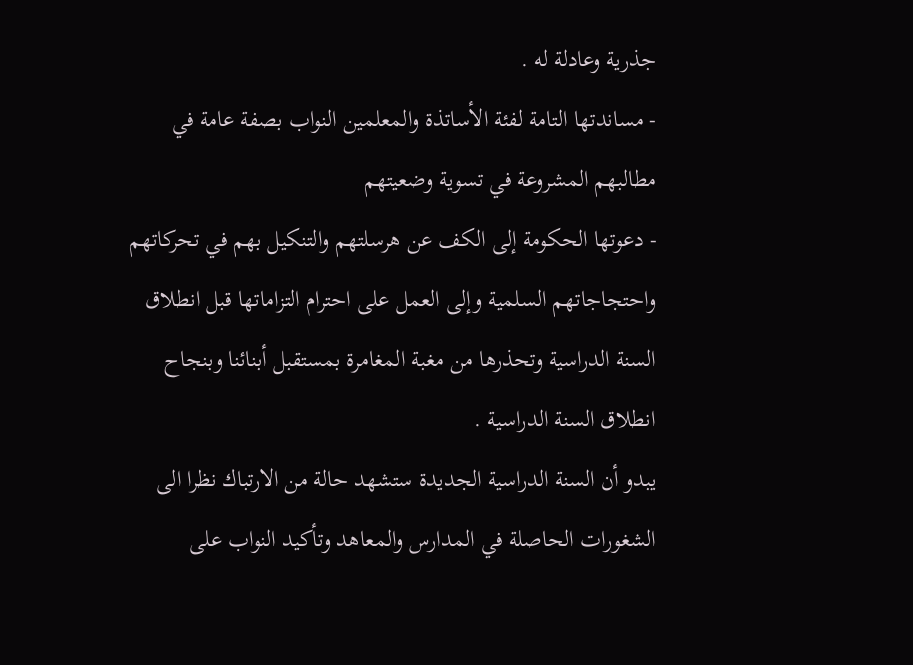جذرية وعادلة له .
- مساندتها التامة لفئة الأساتذة والمعلمين النواب بصفة عامة في مطالبهم المشروعة في تسوية وضعيتهم
- دعوتها الحكومة إلى الكف عن هرسلتهم والتنكيل بهم في تحركاتهم واحتجاجاتهم السلمية وإلى العمل على احترام التزاماتها قبل انطلاق السنة الدراسية وتحذرها من مغبة المغامرة بمستقبل أبنائنا وبنجاح انطلاق السنة الدراسية .
يبدو أن السنة الدراسية الجديدة ستشهد حالة من الارتباك نظرا الى الشغورات الحاصلة في المدارس والمعاهد وتأكيد النواب على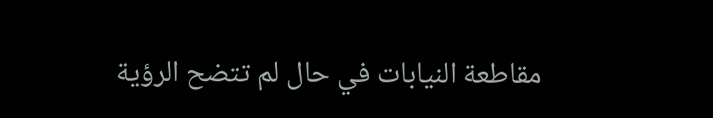مقاطعة النيابات في حال لم تتضح الرؤية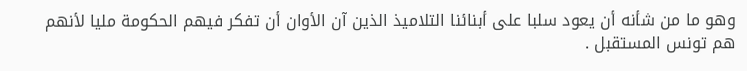وهو ما من شأنه أن يعود سلبا على أبنائنا التلاميذ الذين آن الأوان أن تفكر فيهم الحكومة مليا لأنهم هم تونس المستقبل .